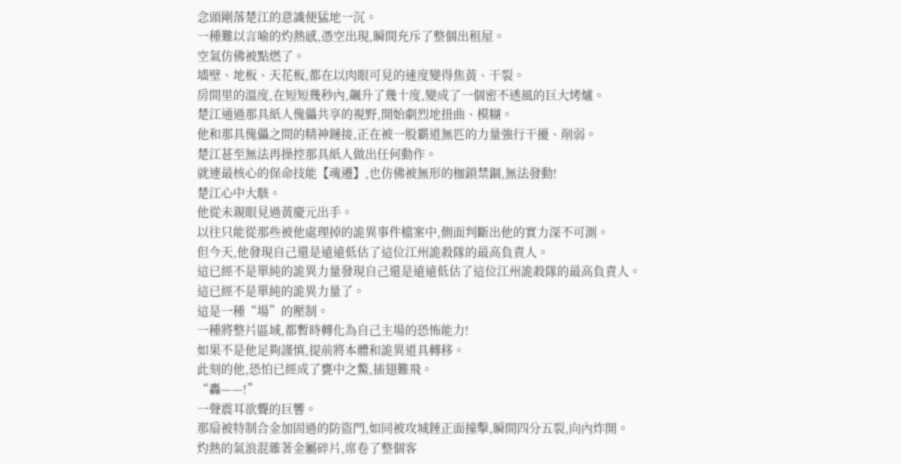念頭剛落楚江的意識便猛地一沉。
一種難以言喻的灼熱感,憑空出現,瞬間充斥了整個出租屋。
空氣仿佛被點燃了。
墻壁、地板、天花板,都在以肉眼可見的速度變得焦黃、干裂。
房間里的溫度,在短短幾秒內,飆升了幾十度,變成了一個密不透風的巨大烤爐。
楚江通過那具紙人傀儡共享的視野,開始劇烈地扭曲、模糊。
他和那具傀儡之間的精神鏈接,正在被一股霸道無匹的力量強行干擾、削弱。
楚江甚至無法再操控那具紙人做出任何動作。
就連最核心的保命技能【魂遷】,也仿佛被無形的枷鎖禁錮,無法發動!
楚江心中大駭。
他從未親眼見過黃慶元出手。
以往只能從那些被他處理掉的詭異事件檔案中,側面判斷出他的實力深不可測。
但今天,他發現自己還是遠遠低估了這位江州詭殺隊的最高負責人。
這已經不是單純的詭異力量發現自己還是遠遠低估了這位江州詭殺隊的最高負責人。
這已經不是單純的詭異力量了。
這是一種“場”的壓制。
一種將整片區域,都暫時轉化為自己主場的恐怖能力!
如果不是他足夠謹慎,提前將本體和詭異道具轉移。
此刻的他,恐怕已經成了甕中之鱉,插翅難飛。
“轟——!”
一聲震耳欲聾的巨響。
那扇被特制合金加固過的防盜門,如同被攻城錘正面撞擊,瞬間四分五裂,向內炸開。
灼熱的氣浪混雜著金屬碎片,席卷了整個客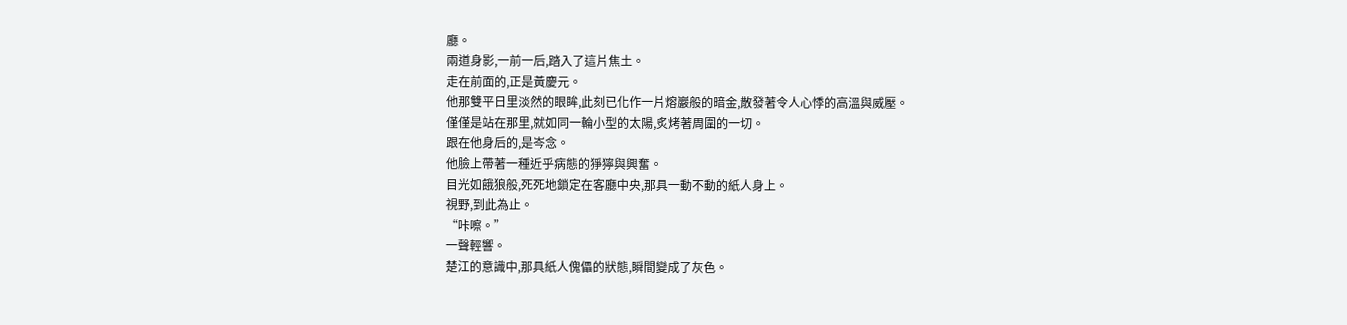廳。
兩道身影,一前一后,踏入了這片焦土。
走在前面的,正是黃慶元。
他那雙平日里淡然的眼眸,此刻已化作一片熔巖般的暗金,散發著令人心悸的高溫與威壓。
僅僅是站在那里,就如同一輪小型的太陽,炙烤著周圍的一切。
跟在他身后的,是岑念。
他臉上帶著一種近乎病態的猙獰與興奮。
目光如餓狼般,死死地鎖定在客廳中央,那具一動不動的紙人身上。
視野,到此為止。
“咔嚓。”
一聲輕響。
楚江的意識中,那具紙人傀儡的狀態,瞬間變成了灰色。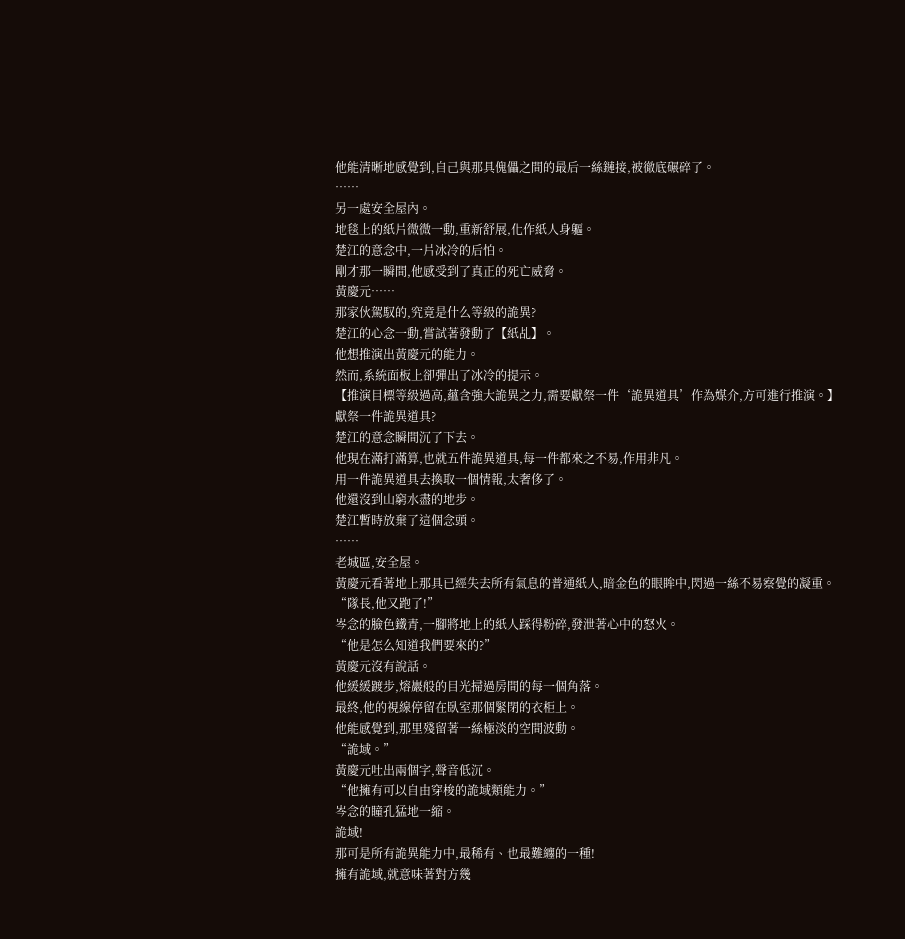他能清晰地感覺到,自己與那具傀儡之間的最后一絲鏈接,被徹底碾碎了。
……
另一處安全屋內。
地毯上的紙片微微一動,重新舒展,化作紙人身軀。
楚江的意念中,一片冰冷的后怕。
剛才那一瞬間,他感受到了真正的死亡威脅。
黃慶元……
那家伙駕馭的,究竟是什么等級的詭異?
楚江的心念一動,嘗試著發動了【紙乩】。
他想推演出黃慶元的能力。
然而,系統面板上卻彈出了冰冷的提示。
【推演目標等級過高,蘊含強大詭異之力,需要獻祭一件‘詭異道具’作為媒介,方可進行推演。】
獻祭一件詭異道具?
楚江的意念瞬間沉了下去。
他現在滿打滿算,也就五件詭異道具,每一件都來之不易,作用非凡。
用一件詭異道具去換取一個情報,太奢侈了。
他還沒到山窮水盡的地步。
楚江暫時放棄了這個念頭。
……
老城區,安全屋。
黃慶元看著地上那具已經失去所有氣息的普通紙人,暗金色的眼眸中,閃過一絲不易察覺的凝重。
“隊長,他又跑了!”
岑念的臉色鐵青,一腳將地上的紙人踩得粉碎,發泄著心中的怒火。
“他是怎么知道我們要來的?”
黃慶元沒有說話。
他緩緩踱步,熔巖般的目光掃過房間的每一個角落。
最終,他的視線停留在臥室那個緊閉的衣柜上。
他能感覺到,那里殘留著一絲極淡的空間波動。
“詭域。”
黃慶元吐出兩個字,聲音低沉。
“他擁有可以自由穿梭的詭域類能力。”
岑念的瞳孔猛地一縮。
詭域!
那可是所有詭異能力中,最稀有、也最難纏的一種!
擁有詭域,就意味著對方幾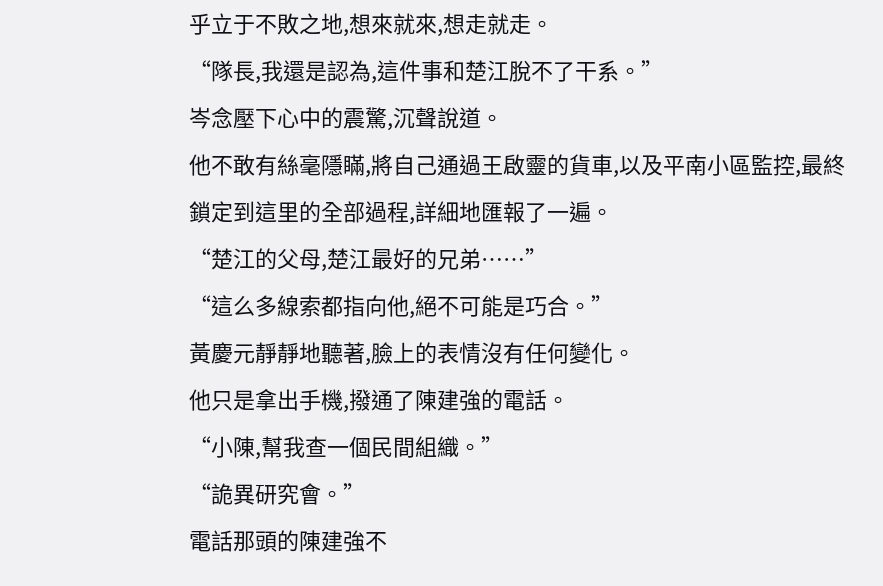乎立于不敗之地,想來就來,想走就走。
“隊長,我還是認為,這件事和楚江脫不了干系。”
岑念壓下心中的震驚,沉聲說道。
他不敢有絲毫隱瞞,將自己通過王啟靈的貨車,以及平南小區監控,最終鎖定到這里的全部過程,詳細地匯報了一遍。
“楚江的父母,楚江最好的兄弟……”
“這么多線索都指向他,絕不可能是巧合。”
黃慶元靜靜地聽著,臉上的表情沒有任何變化。
他只是拿出手機,撥通了陳建強的電話。
“小陳,幫我查一個民間組織。”
“詭異研究會。”
電話那頭的陳建強不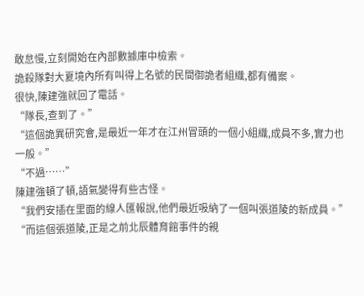敢怠慢,立刻開始在內部數據庫中檢索。
詭殺隊對大夏境內所有叫得上名號的民間御詭者組織,都有備案。
很快,陳建強就回了電話。
“隊長,查到了。”
“這個詭異研究會,是最近一年才在江州冒頭的一個小組織,成員不多,實力也一般。”
“不過……”
陳建強頓了頓,語氣變得有些古怪。
“我們安插在里面的線人匯報說,他們最近吸納了一個叫張道陵的新成員。”
“而這個張道陵,正是之前北辰體育館事件的親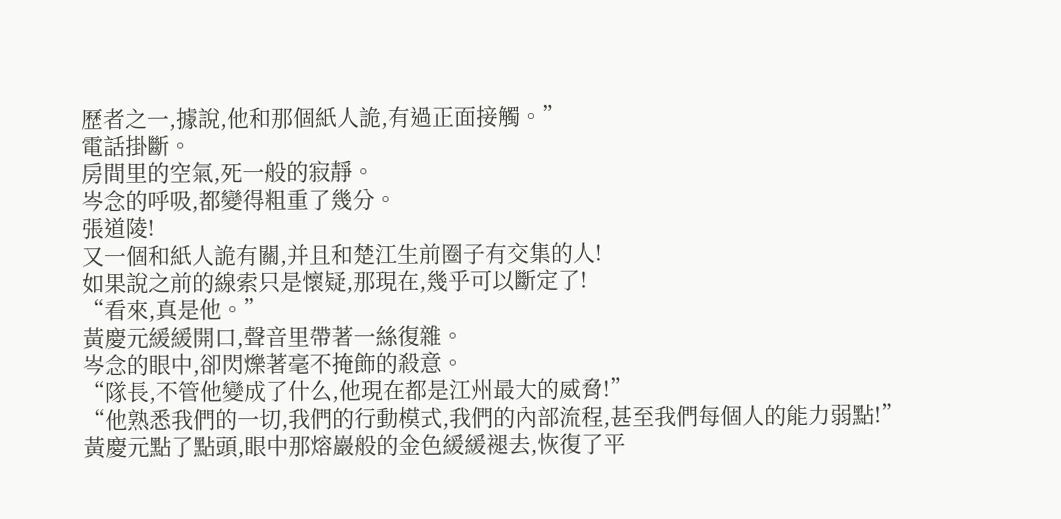歷者之一,據說,他和那個紙人詭,有過正面接觸。”
電話掛斷。
房間里的空氣,死一般的寂靜。
岑念的呼吸,都變得粗重了幾分。
張道陵!
又一個和紙人詭有關,并且和楚江生前圈子有交集的人!
如果說之前的線索只是懷疑,那現在,幾乎可以斷定了!
“看來,真是他。”
黃慶元緩緩開口,聲音里帶著一絲復雜。
岑念的眼中,卻閃爍著毫不掩飾的殺意。
“隊長,不管他變成了什么,他現在都是江州最大的威脅!”
“他熟悉我們的一切,我們的行動模式,我們的內部流程,甚至我們每個人的能力弱點!”
黃慶元點了點頭,眼中那熔巖般的金色緩緩褪去,恢復了平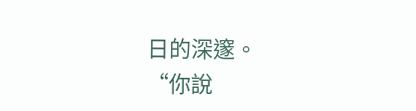日的深邃。
“你說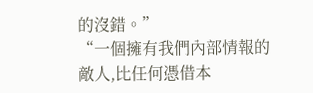的沒錯。”
“一個擁有我們內部情報的敵人,比任何憑借本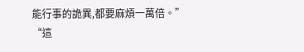能行事的詭異,都要麻煩一萬倍。”
“這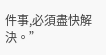件事,必須盡快解決。”